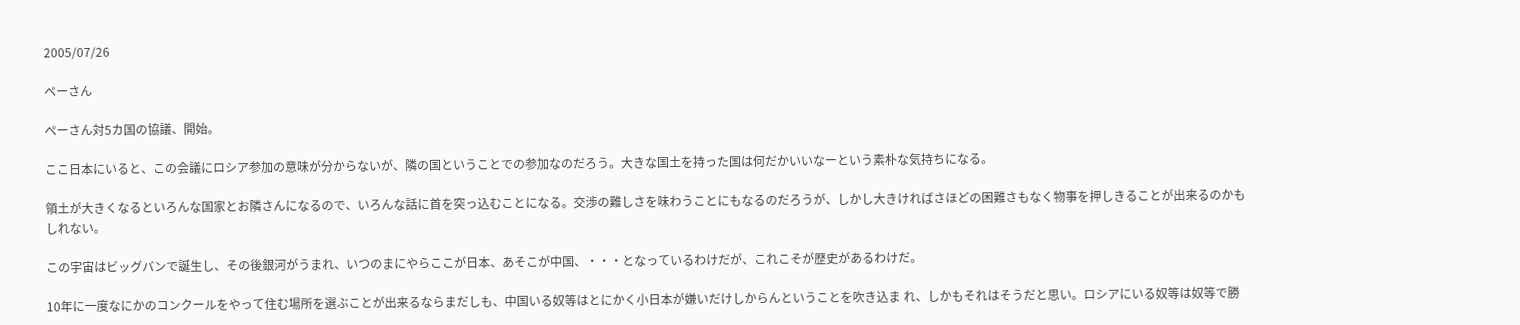2005/07/26

ペーさん

ぺーさん対5カ国の協議、開始。

ここ日本にいると、この会議にロシア参加の意味が分からないが、隣の国ということでの参加なのだろう。大きな国土を持った国は何だかいいなーという素朴な気持ちになる。

領土が大きくなるといろんな国家とお隣さんになるので、いろんな話に首を突っ込むことになる。交渉の難しさを味わうことにもなるのだろうが、しかし大きければさほどの困難さもなく物事を押しきることが出来るのかもしれない。

この宇宙はビッグバンで誕生し、その後銀河がうまれ、いつのまにやらここが日本、あそこが中国、・・・となっているわけだが、これこそが歴史があるわけだ。

10年に一度なにかのコンクールをやって住む場所を選ぶことが出来るならまだしも、中国いる奴等はとにかく小日本が嫌いだけしからんということを吹き込ま れ、しかもそれはそうだと思い。ロシアにいる奴等は奴等で勝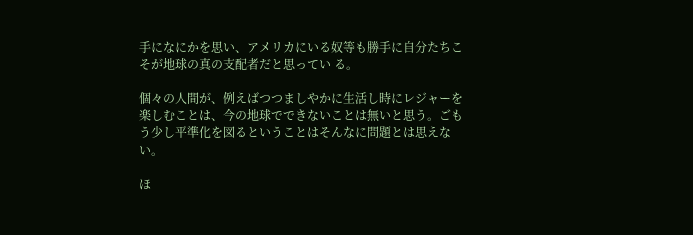手になにかを思い、アメリカにいる奴等も勝手に自分たちこそが地球の真の支配者だと思ってい る。

個々の人間が、例えばつつましやかに生活し時にレジャーを楽しむことは、今の地球でできないことは無いと思う。ごもう少し平準化を図るということはそんなに問題とは思えない。

ほ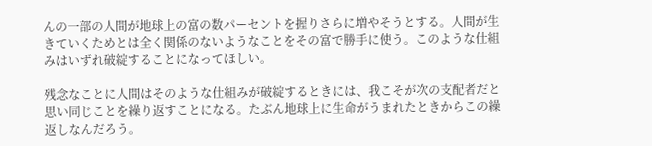んの一部の人間が地球上の富の数パーセントを握りさらに増やそうとする。人間が生きていくためとは全く関係のないようなことをその富で勝手に使う。このような仕組みはいずれ破綻することになってほしい。

残念なことに人間はそのような仕組みが破綻するときには、我こそが次の支配者だと思い同じことを繰り返すことになる。たぶん地球上に生命がうまれたときからこの繰返しなんだろう。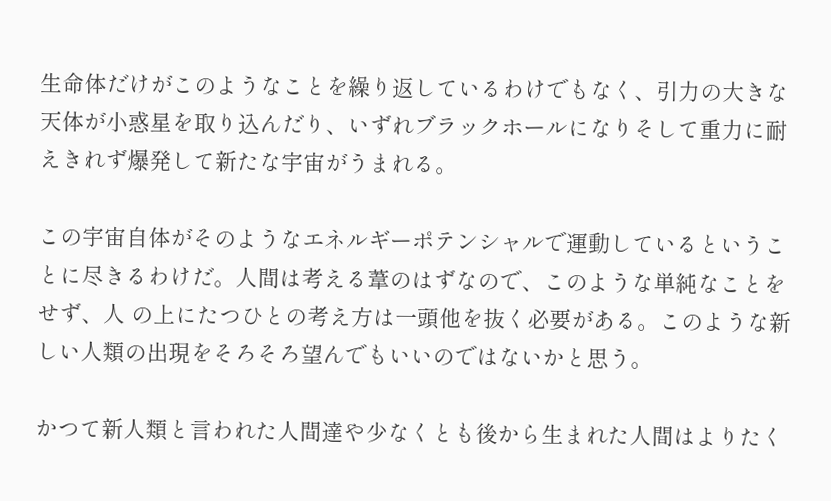生命体だけがこのようなことを繰り返しているわけでもなく、引力の大きな天体が小惑星を取り込んだり、いずれブラックホールになりそして重力に耐えきれず爆発して新たな宇宙がうまれる。

この宇宙自体がそのようなエネルギーポテンシャルで運動しているということに尽きるわけだ。人間は考える葦のはずなので、このような単純なことをせず、人 の上にたつひとの考え方は一頭他を抜く必要がある。このような新しい人類の出現をそろそろ望んでもいいのではないかと思う。

かつて新人類と言われた人間達や少なくとも後から生まれた人間はよりたく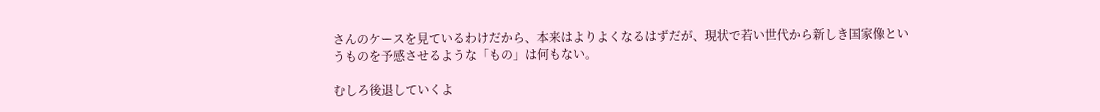さんのケースを見ているわけだから、本来はよりよくなるはずだが、現状で若い世代から新しき国家像というものを予感させるような「もの」は何もない。

むしろ後退していくよ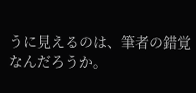うに見えるのは、筆者の錯覚なんだろうか。